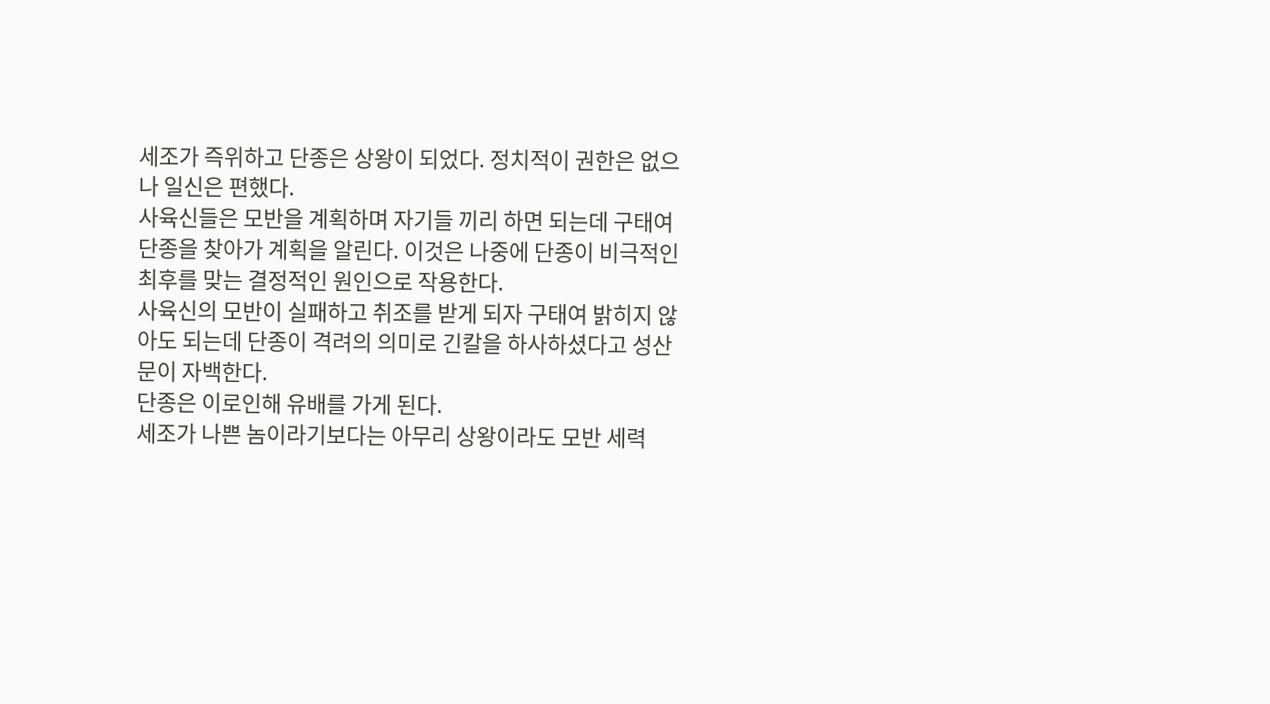세조가 즉위하고 단종은 상왕이 되었다. 정치적이 권한은 없으나 일신은 편했다.
사육신들은 모반을 계획하며 자기들 끼리 하면 되는데 구태여 단종을 찾아가 계획을 알린다. 이것은 나중에 단종이 비극적인 최후를 맞는 결정적인 원인으로 작용한다.
사육신의 모반이 실패하고 취조를 받게 되자 구태여 밝히지 않아도 되는데 단종이 격려의 의미로 긴칼을 하사하셨다고 성산문이 자백한다.
단종은 이로인해 유배를 가게 된다.
세조가 나쁜 놈이라기보다는 아무리 상왕이라도 모반 세력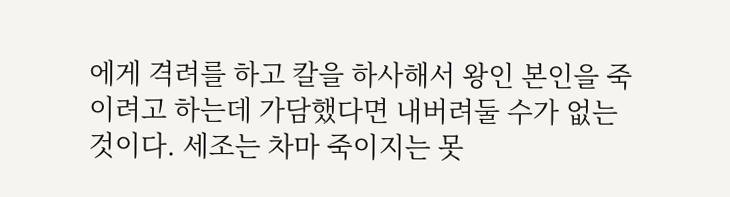에게 격려를 하고 칼을 하사해서 왕인 본인을 죽이려고 하는데 가담했다면 내버려둘 수가 없는 것이다. 세조는 차마 죽이지는 못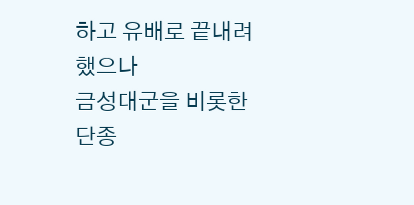하고 유배로 끝내려 했으나
금성대군을 비롯한 단종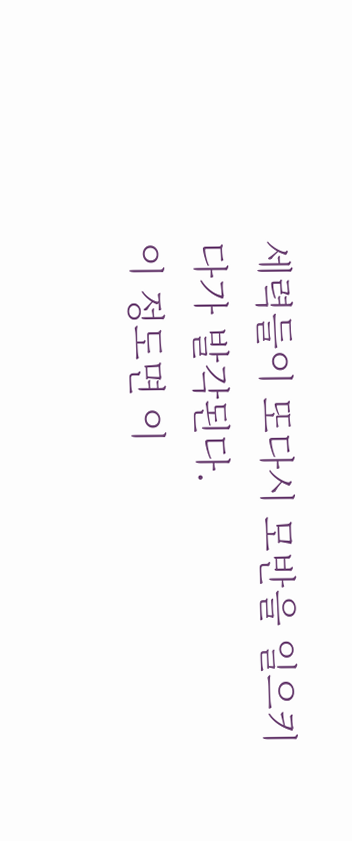세력들이 또다시 모반을 일으키다가 발각된다.
이 정도면 이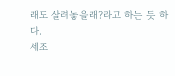래도 살려놓을래?라고 하는 듯 하다.
세조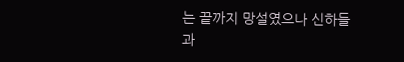는 끝까지 망설였으나 신하들과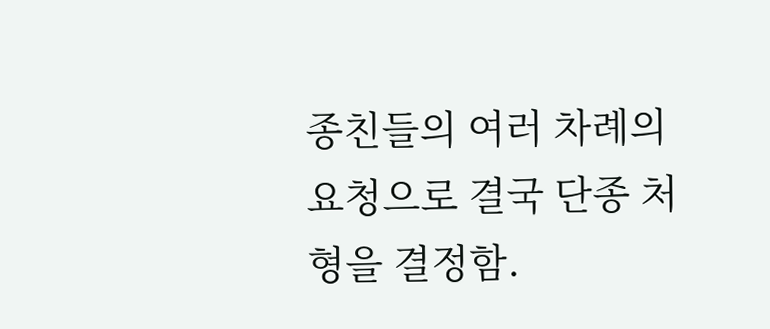종친들의 여러 차례의 요청으로 결국 단종 처형을 결정함.